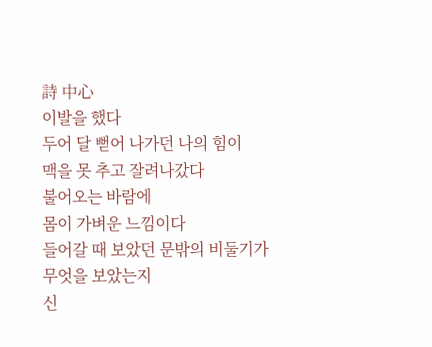詩 中心
이발을 했다
두어 달 뻗어 나가던 나의 힘이
맥을 못 추고 잘려나갔다
불어오는 바람에
몸이 가벼운 느낌이다
들어갈 때 보았던 문밖의 비둘기가
무엇을 보았는지
신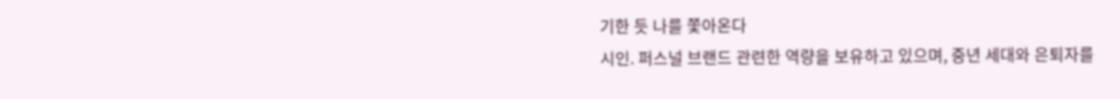기한 듯 나를 쫓아온다
시인. 퍼스널 브랜드 관련한 역량을 보유하고 있으며, 중년 세대와 은퇴자를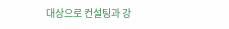대상으로 컨설팅과 강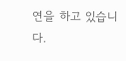연을 하고 있습니다.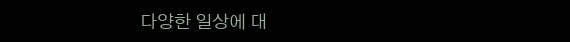다양한 일상에 대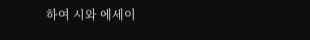하여 시와 에세이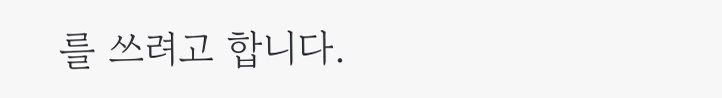를 쓰려고 합니다.